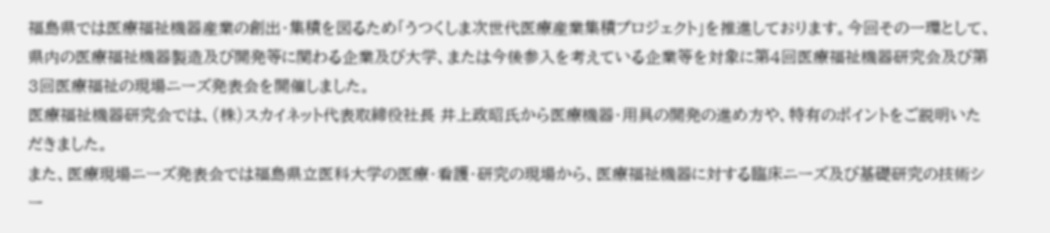福島県では医療福祉機器産業の創出・集積を図るため「うつくしま次世代医療産業集積プロジェクト」を推進しております。今回その一環として、県内の医療福祉機器製造及び開発等に関わる企業及び大学、または今後参入を考えている企業等を対象に第4回医療福祉機器研究会及び第3回医療福祉の現場ニーズ発表会を開催しました。
医療福祉機器研究会では、(株)スカイネット代表取締役社長 井上政昭氏から医療機器・用具の開発の進め方や、特有のポイントをご説明いただきました。
また、医療現場ニーズ発表会では福島県立医科大学の医療・看護・研究の現場から、医療福祉機器に対する臨床ニーズ及び基礎研究の技術シー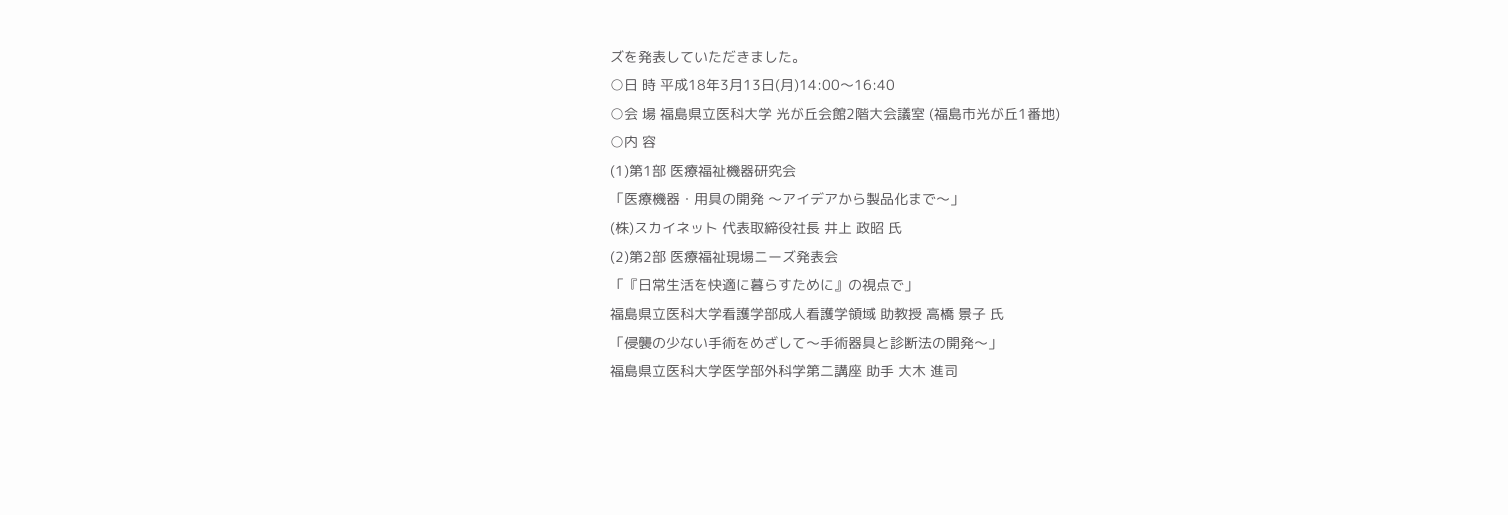ズを発表していただきました。
○日 時 平成18年3月13日(月)14:00〜16:40
○会 場 福島県立医科大学 光が丘会館2階大会議室 (福島市光が丘1番地)
○内 容
(1)第1部 医療福祉機器研究会
「医療機器・用具の開発 〜アイデアから製品化まで〜」
(株)スカイネット 代表取締役社長 井上 政昭 氏
(2)第2部 医療福祉現場ニーズ発表会
「『日常生活を快適に暮らすために』の視点で」
福島県立医科大学看護学部成人看護学領域 助教授 高橋 景子 氏
「侵襲の少ない手術をめざして〜手術器具と診断法の開発〜」
福島県立医科大学医学部外科学第二講座 助手 大木 進司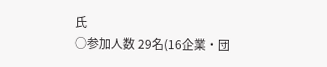氏
○参加人数 29名(16企業・団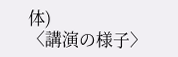体)
〈講演の様子〉